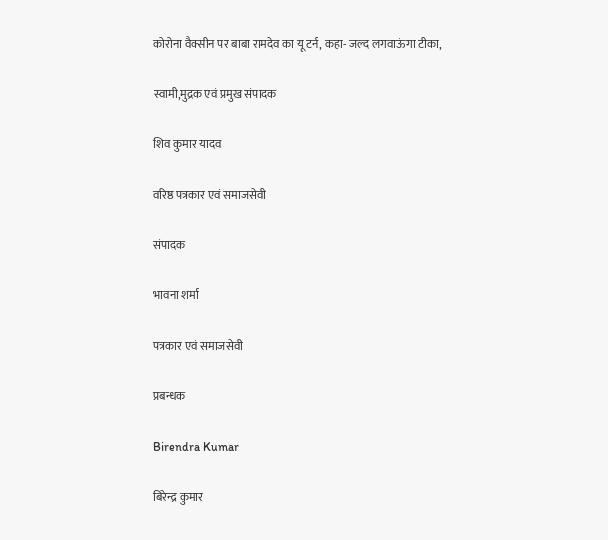कोरोना वैक्सीन पर बाबा रामदेव का यू टर्न, कहा- जल्द लगवाऊंगा टीका,

स्वामी,मुद्रक एवं प्रमुख संपादक

शिव कुमार यादव

वरिष्ठ पत्रकार एवं समाजसेवी

संपादक

भावना शर्मा

पत्रकार एवं समाजसेवी

प्रबन्धक

Birendra Kumar

बिरेन्द्र कुमार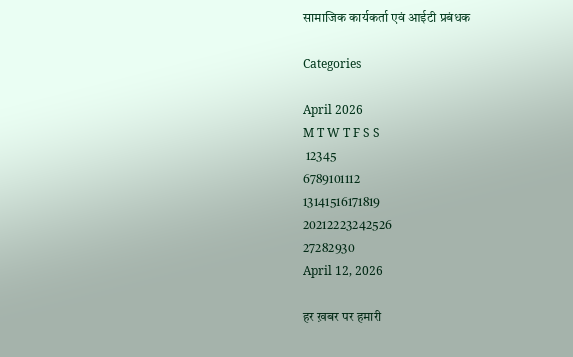सामाजिक कार्यकर्ता एवं आईटी प्रबंधक

Categories

April 2026
M T W T F S S
 12345
6789101112
13141516171819
20212223242526
27282930
April 12, 2026

हर ख़बर पर हमारी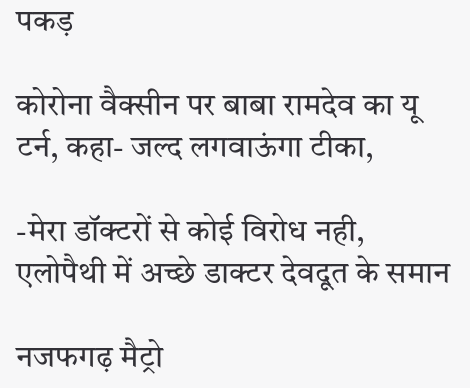पकड़

कोरोना वैक्सीन पर बाबा रामदेव का यू टर्न, कहा- जल्द लगवाऊंगा टीका,

-मेरा डॉक्टरों से कोई विरोध नही, एलोपैथी में अच्छे डाक्टर देवदूत के समान

नजफगढ़ मैट्रो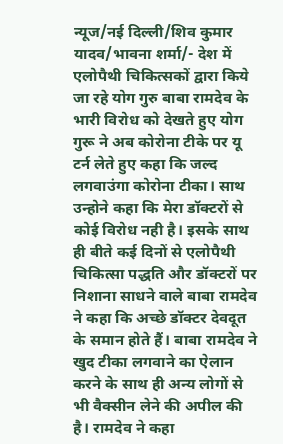न्यूज/नई दिल्ली/शिव कुमार यादव/भावना शर्मा/- देश में एलोपैथी चिकित्सकों द्वारा किये जा रहे योग गुरु बाबा रामदेव के भारी विरोध को देखते हुए योग गुरू ने अब कोरोना टीके पर यू टर्न लेते हुए कहा कि जल्द लगवाउंगा कोरोना टीका। साथ उन्होने कहा कि मेरा डॉक्टरों से कोई विरोध नही है। इसके साथ ही बीते कई दिनों से एलोपैथी चिकित्सा पद्धति और डॉक्टरों पर निशाना साधने वाले बाबा रामदेव ने कहा कि अच्छे डॉक्टर देवदूत के समान होते हैं। बाबा रामदेव ने खुद टीका लगवाने का ऐलान करने के साथ ही अन्य लोगों से भी वैक्सीन लेने की अपील की है। रामदेव ने कहा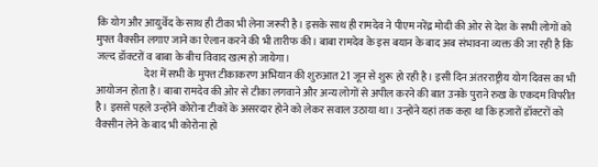कि योग और आयुर्वेद के साथ ही टीका भी लेना जरूरी है। इसके साथ ही रामदेव ने पीएम नरेंद्र मोदी की ओर से देश के सभी लोगों को मुफ्त वैक्सीन लगाए जाने का ऐलान करने की भी तारीफ की। बाबा रामदेव के इस बयान के बाद अब संभावना व्यक्त की जा रही है कि जल्द डॉक्टरों व बाबा के बीच विवाद खत्म हो जायेगा।
                       देश में सभी के मुफ्त टीकाकरण अभियान की शुरुआत 21 जून से शुरू हो रही है। इसी दिन अंतरराष्ट्रीय योग दिवस का भी आयोजन होता है। बाबा रामदेव की ओर से टीका लगवाने और अन्य लोगों से अपील करने की बात उनके पुराने रुख के एकदम विपरीत है। इससे पहले उन्होंने कोरोना टीकों के असरदार होने को लेकर सवाल उठाया था। उन्होंने यहां तक कहा था कि हजारों डॉक्टरों को वैक्सीन लेने के बाद भी कोरोना हो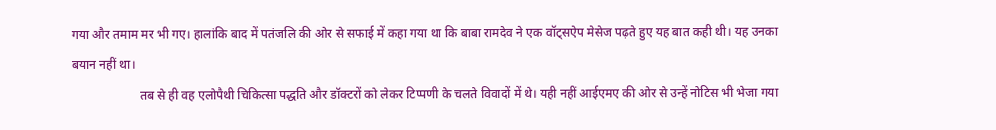गया और तमाम मर भी गए। हालांकि बाद में पतंजलि की ओर से सफाई में कहा गया था कि बाबा रामदेव ने एक वॉट्सऐप मेसेज पढ़ते हुए यह बात कही थी। यह उनका बयान नहीं था।
                      तब से ही वह एलोपैथी चिकित्सा पद्धति और डॉक्टरों को लेकर टिप्पणी के चलते विवादों में थे। यही नहीं आईएमए की ओर से उन्हें नोटिस भी भेजा गया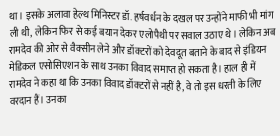था। इसके अलावा हेल्थ मिनिस्टर डॉ. हर्षवर्धन के दखल पर उन्होंने माफी भी मांग ली थी, लेकिन फिर से कई बयान देकर एलोपैथी पर सवाल उठाए थे। लेकिन अब रामदेव की ओर से वैक्सीन लेने और डॉक्टरों को देवदूत बताने के बाद से इंडियन मेडिकल एसोसिएशन के साथ उनका विवाद समाप्त हो सकता है। हाल ही में रामदेव ने कहा था कि उनका विवाद डॉक्टरों से नहीं है, वे तो इस धरती के लिए वरदान हैं। उनका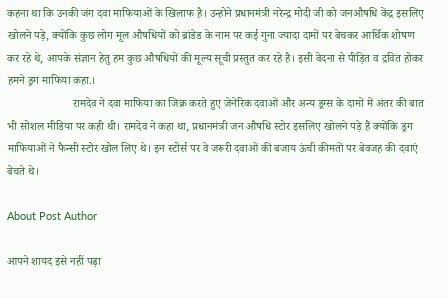कहना था कि उनकी जंग दवा माफियाओं के खिलाफ है। उन्होने प्रधानमंत्री नरेन्द्र मोदी जी को जनऔषधि केंद्र इसलिए खोलने पड़े, क्योंकि कुछ लोग मूल औषधियों को ब्रांडेड के नाम पर कई गुना ज्यादा दामों पर बेचकर आर्थिक शोषण कर रहे थे, आपके संज्ञान हेतु हम कुछ औषधियों की मूल्य सूची प्रस्तुत कर रहे है। इसी वेदना से पीड़ित व द्रवित होकर हमने ड्रग माफिया कहा.।
                       रामदेव ने दवा माफिया का जिक्र करते हुए जेनेरिक दवाओं और अन्य ड्रग्स के दामों में अंतर की बात भी सोशल मीडिया पर कही थी। रामदेव ने कहा था, प्रधानमंत्री जन औषधि स्टोर इसलिए खोलने पड़े हैं क्योंकि ड्रग माफियाओं ने फैन्सी स्टोर खोल लिए थे। इन स्टोर्स पर वे जरूरी दवाओं की बजाय ऊंची कीमतों पर बेवजह की दवाएं बेचते थे।

About Post Author

आपने शायद इसे नहीं पढ़ा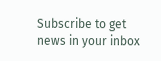Subscribe to get news in your inbox